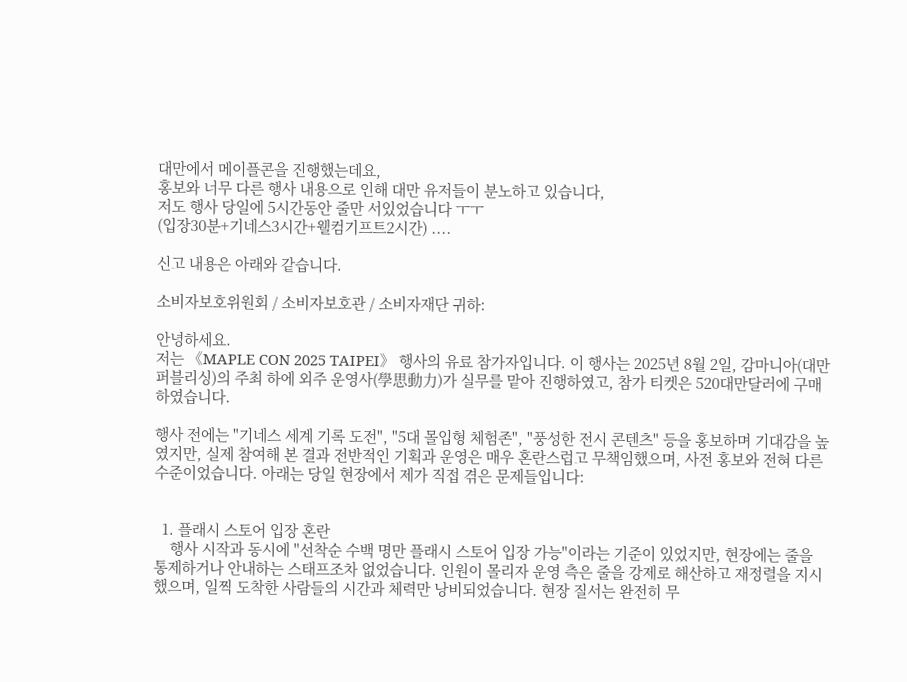대만에서 메이플콘을 진행했는데요,
홍보와 너무 다른 행사 내용으로 인해 대만 유저들이 분노하고 있습니다,
저도 행사 당일에 5시간동안 줄만 서있었습니다 ㅜㅜ
(입장30분+기네스3시간+웰컴기프트2시간) ....

신고 내용은 아래와 같습니다.

소비자보호위원회 / 소비자보호관 / 소비자재단 귀하:

안녕하세요.
저는 《MAPLE CON 2025 TAIPEI》 행사의 유료 참가자입니다. 이 행사는 2025년 8월 2일, 감마니아(대만 퍼블리싱)의 주최 하에 외주 운영사(學思動力)가 실무를 맡아 진행하였고, 참가 티켓은 520대만달러에 구매하였습니다.

행사 전에는 "기네스 세계 기록 도전", "5대 몰입형 체험존", "풍성한 전시 콘텐츠" 등을 홍보하며 기대감을 높였지만, 실제 참여해 본 결과 전반적인 기획과 운영은 매우 혼란스럽고 무책임했으며, 사전 홍보와 전혀 다른 수준이었습니다. 아래는 당일 현장에서 제가 직접 겪은 문제들입니다:


  1. 플래시 스토어 입장 혼란
    행사 시작과 동시에 "선착순 수백 명만 플래시 스토어 입장 가능"이라는 기준이 있었지만, 현장에는 줄을 통제하거나 안내하는 스태프조차 없었습니다. 인원이 몰리자 운영 측은 줄을 강제로 해산하고 재정렬을 지시했으며, 일찍 도착한 사람들의 시간과 체력만 낭비되었습니다. 현장 질서는 완전히 무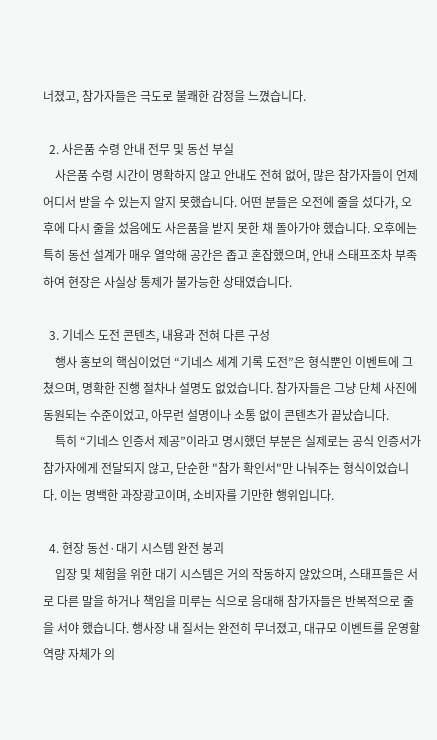너졌고, 참가자들은 극도로 불쾌한 감정을 느꼈습니다.

  2. 사은품 수령 안내 전무 및 동선 부실
    사은품 수령 시간이 명확하지 않고 안내도 전혀 없어, 많은 참가자들이 언제 어디서 받을 수 있는지 알지 못했습니다. 어떤 분들은 오전에 줄을 섰다가, 오후에 다시 줄을 섰음에도 사은품을 받지 못한 채 돌아가야 했습니다. 오후에는 특히 동선 설계가 매우 열악해 공간은 좁고 혼잡했으며, 안내 스태프조차 부족하여 현장은 사실상 통제가 불가능한 상태였습니다.

  3. 기네스 도전 콘텐츠, 내용과 전혀 다른 구성
    행사 홍보의 핵심이었던 “기네스 세계 기록 도전”은 형식뿐인 이벤트에 그쳤으며, 명확한 진행 절차나 설명도 없었습니다. 참가자들은 그냥 단체 사진에 동원되는 수준이었고, 아무런 설명이나 소통 없이 콘텐츠가 끝났습니다.
    특히 “기네스 인증서 제공”이라고 명시했던 부분은 실제로는 공식 인증서가 참가자에게 전달되지 않고, 단순한 "참가 확인서"만 나눠주는 형식이었습니다. 이는 명백한 과장광고이며, 소비자를 기만한 행위입니다.

  4. 현장 동선·대기 시스템 완전 붕괴
    입장 및 체험을 위한 대기 시스템은 거의 작동하지 않았으며, 스태프들은 서로 다른 말을 하거나 책임을 미루는 식으로 응대해 참가자들은 반복적으로 줄을 서야 했습니다. 행사장 내 질서는 완전히 무너졌고, 대규모 이벤트를 운영할 역량 자체가 의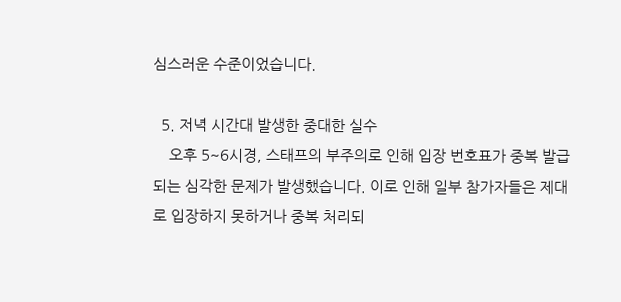심스러운 수준이었습니다.

  5. 저녁 시간대 발생한 중대한 실수
    오후 5~6시경, 스태프의 부주의로 인해 입장 번호표가 중복 발급되는 심각한 문제가 발생했습니다. 이로 인해 일부 참가자들은 제대로 입장하지 못하거나 중복 처리되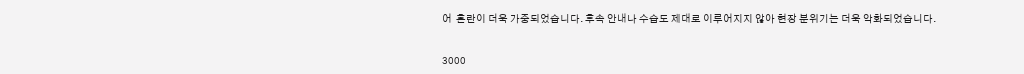어  혼란이 더욱 가중되었습니다. 후속 안내나 수습도 제대로 이루어지지 않아 현장 분위기는 더욱 악화되었습니다.


3000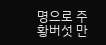명으로 주황버섯 만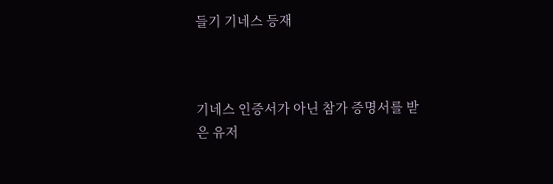들기 기네스 등재



기네스 인증서가 아닌 참가 증명서를 받은 유저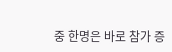중 한명은 바로 참가 증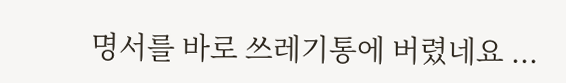명서를 바로 쓰레기통에 버렸네요 ...